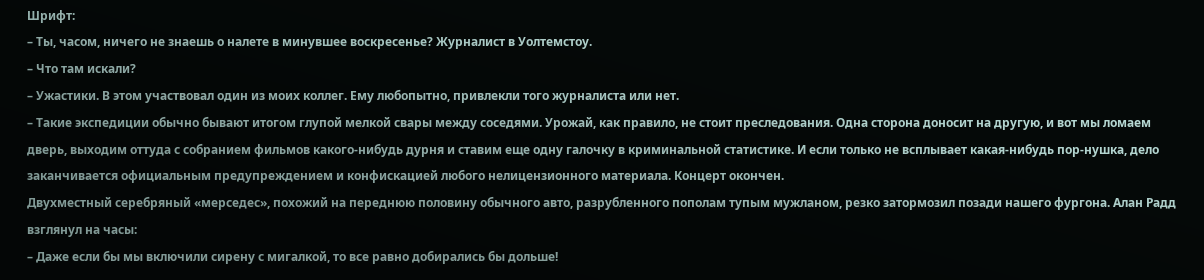Шрифт:
– Ты, часом, ничего не знаешь о налете в минувшее воскресенье? Журналист в Уолтемстоу.
– Что там искали?
– Ужастики. В этом участвовал один из моих коллег. Ему любопытно, привлекли того журналиста или нет.
– Такие экспедиции обычно бывают итогом глупой мелкой свары между соседями. Урожай, как правило, не стоит преследования. Одна сторона доносит на другую, и вот мы ломаем дверь, выходим оттуда с собранием фильмов какого-нибудь дурня и ставим еще одну галочку в криминальной статистике. И если только не всплывает какая-нибудь пор-нушка, дело заканчивается официальным предупреждением и конфискацией любого нелицензионного материала. Концерт окончен.
Двухместный серебряный «мерседес», похожий на переднюю половину обычного авто, разрубленного пополам тупым мужланом, резко затормозил позади нашего фургона. Алан Радд взглянул на часы:
– Даже если бы мы включили сирену с мигалкой, то все равно добирались бы дольше!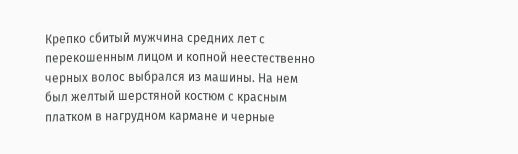Крепко сбитый мужчина средних лет с перекошенным лицом и копной неестественно черных волос выбрался из машины. На нем был желтый шерстяной костюм с красным платком в нагрудном кармане и черные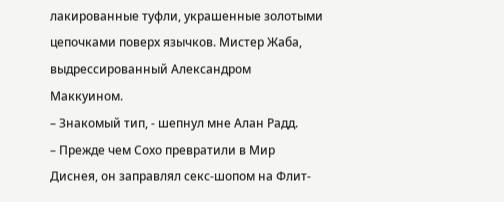лакированные туфли, украшенные золотыми цепочками поверх язычков. Мистер Жаба, выдрессированный Александром Маккуином.
– Знакомый тип, - шепнул мне Алан Радд.
– Прежде чем Сохо превратили в Мир Диснея, он заправлял секс-шопом на Флит-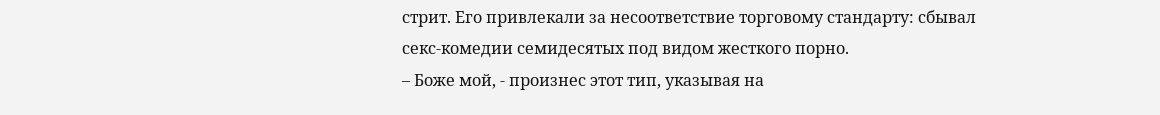стрит. Его привлекали за несоответствие торговому стандарту: сбывал секс-комедии семидесятых под видом жесткого порно.
– Боже мой, - произнес этот тип, указывая на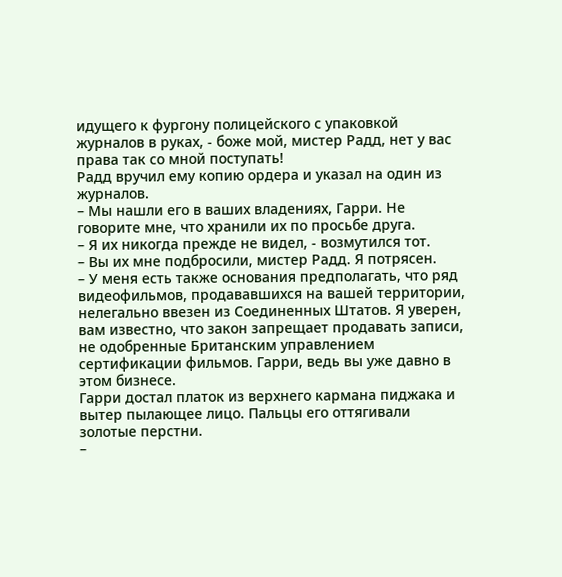идущего к фургону полицейского с упаковкой журналов в руках, - боже мой, мистер Радд, нет у вас права так со мной поступать!
Радд вручил ему копию ордера и указал на один из журналов.
– Мы нашли его в ваших владениях, Гарри. Не говорите мне, что хранили их по просьбе друга.
– Я их никогда прежде не видел, - возмутился тот.
– Вы их мне подбросили, мистер Радд. Я потрясен.
– У меня есть также основания предполагать, что ряд видеофильмов, продававшихся на вашей территории, нелегально ввезен из Соединенных Штатов. Я уверен, вам известно, что закон запрещает продавать записи, не одобренные Британским управлением сертификации фильмов. Гарри, ведь вы уже давно в этом бизнесе.
Гарри достал платок из верхнего кармана пиджака и вытер пылающее лицо. Пальцы его оттягивали золотые перстни.
–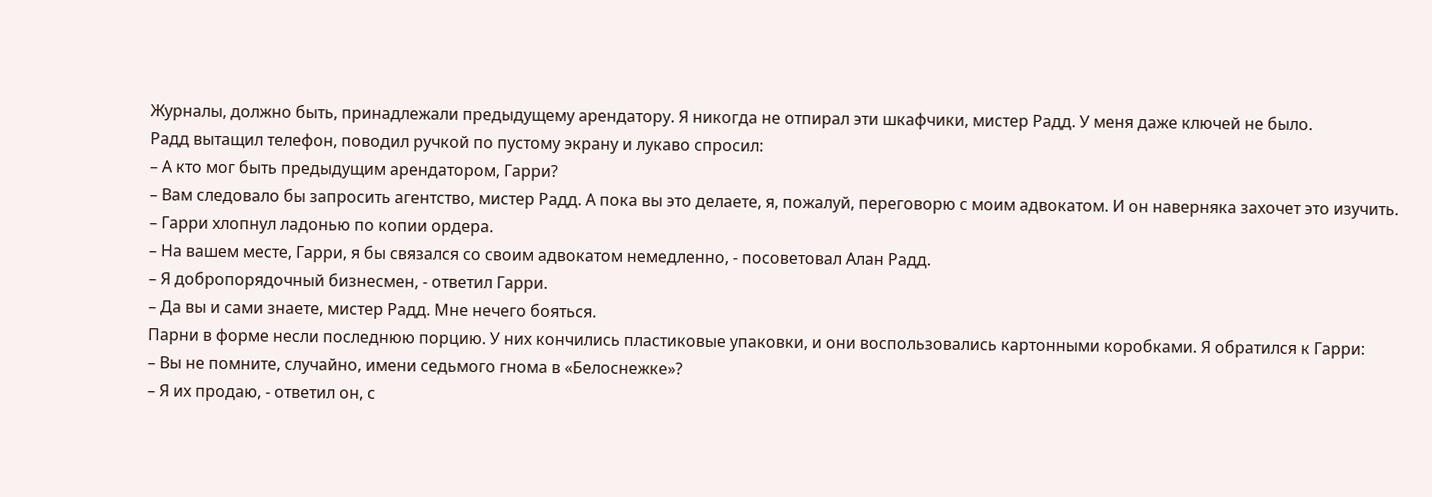Журналы, должно быть, принадлежали предыдущему арендатору. Я никогда не отпирал эти шкафчики, мистер Радд. У меня даже ключей не было.
Радд вытащил телефон, поводил ручкой по пустому экрану и лукаво спросил:
– А кто мог быть предыдущим арендатором, Гарри?
– Вам следовало бы запросить агентство, мистер Радд. А пока вы это делаете, я, пожалуй, переговорю с моим адвокатом. И он наверняка захочет это изучить.
– Гарри хлопнул ладонью по копии ордера.
– На вашем месте, Гарри, я бы связался со своим адвокатом немедленно, - посоветовал Алан Радд.
– Я добропорядочный бизнесмен, - ответил Гарри.
– Да вы и сами знаете, мистер Радд. Мне нечего бояться.
Парни в форме несли последнюю порцию. У них кончились пластиковые упаковки, и они воспользовались картонными коробками. Я обратился к Гарри:
– Вы не помните, случайно, имени седьмого гнома в «Белоснежке»?
– Я их продаю, - ответил он, с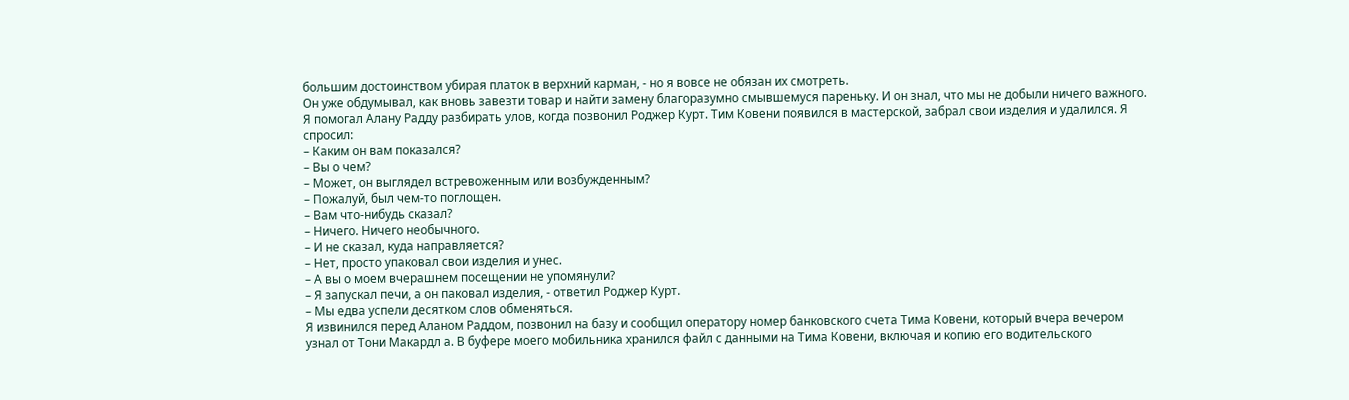большим достоинством убирая платок в верхний карман, - но я вовсе не обязан их смотреть.
Он уже обдумывал, как вновь завезти товар и найти замену благоразумно смывшемуся пареньку. И он знал, что мы не добыли ничего важного.
Я помогал Алану Радду разбирать улов, когда позвонил Роджер Курт. Тим Ковени появился в мастерской, забрал свои изделия и удалился. Я спросил:
– Каким он вам показался?
– Вы о чем?
– Может, он выглядел встревоженным или возбужденным?
– Пожалуй, был чем-то поглощен.
– Вам что-нибудь сказал?
– Ничего. Ничего необычного.
– И не сказал, куда направляется?
– Нет, просто упаковал свои изделия и унес.
– А вы о моем вчерашнем посещении не упомянули?
– Я запускал печи, а он паковал изделия, - ответил Роджер Курт.
– Мы едва успели десятком слов обменяться.
Я извинился перед Аланом Раддом, позвонил на базу и сообщил оператору номер банковского счета Тима Ковени, который вчера вечером узнал от Тони Макардл а. В буфере моего мобильника хранился файл с данными на Тима Ковени, включая и копию его водительского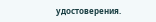удостоверения.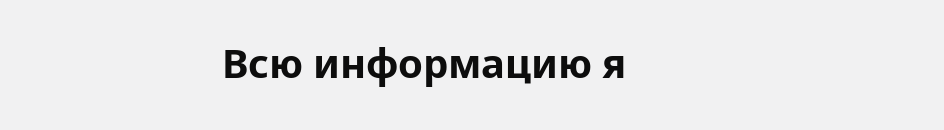Всю информацию я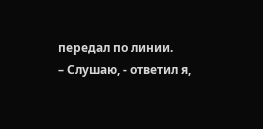передал по линии.
– Слушаю, - ответил я,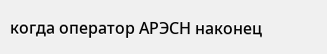когда оператор АРЭСН наконец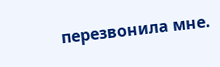перезвонила мне.